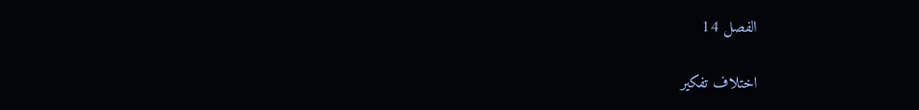الفصل 14

اختلاف تفكير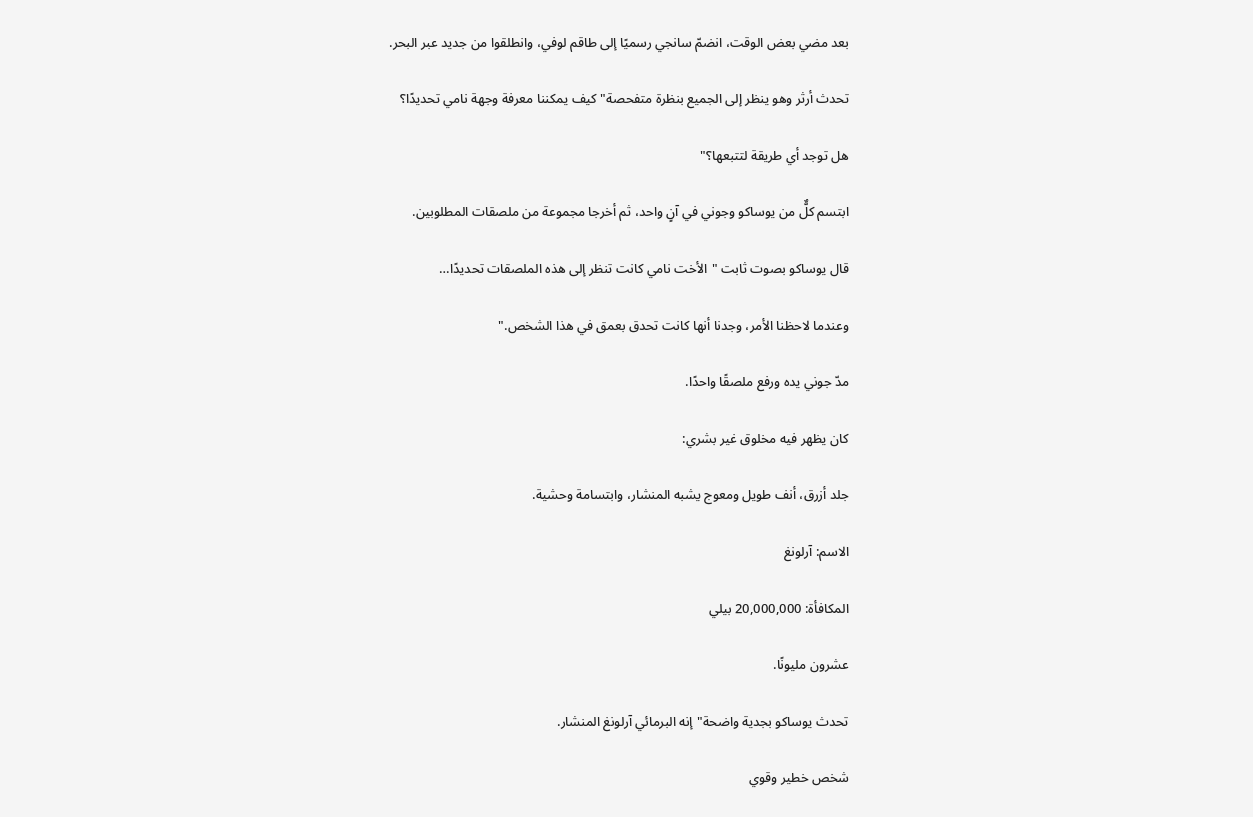بعد مضي بعض الوقت، انضمّ سانجي رسميًا إلى طاقم لوفي، وانطلقوا من جديد عبر البحر.

تحدث أرثر وهو ينظر إلى الجميع بنظرة متفحصة"كيف يمكننا معرفة وجهة نامي تحديدًا؟

هل توجد أي طريقة لتتبعها؟"

ابتسم كلٌّ من يوساكو وجوني في آنٍ واحد، ثم أخرجا مجموعة من ملصقات المطلوبين.

قال يوساكو بصوت ثابت "الأخت نامي كانت تنظر إلى هذه الملصقات تحديدًا…

وعندما لاحظنا الأمر، وجدنا أنها كانت تحدق بعمق في هذا الشخص."

مدّ جوني يده ورفع ملصقًا واحدًا.

كان يظهر فيه مخلوق غير بشري:

جلد أزرق، أنف طويل ومعوج يشبه المنشار، وابتسامة وحشية.

الاسم: آرلونغ

المكافأة: 20,000,000 بيلي

عشرون مليونًا.

تحدث يوساكو بجدية واضحة"إنه البرمائي آرلونغ المنشار.

شخص خطير وقوي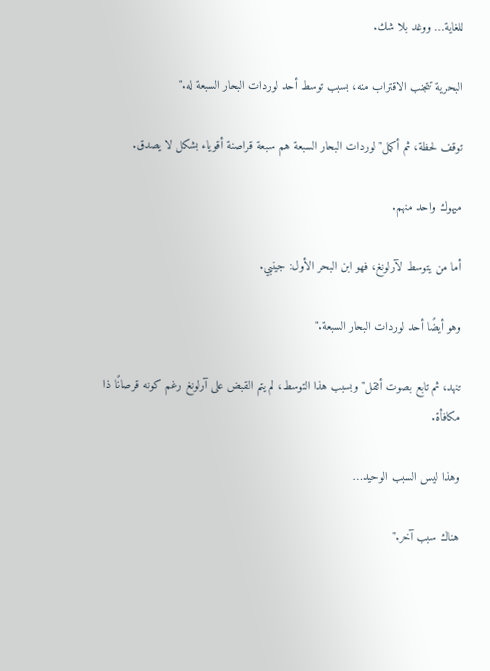للغاية… ووغد بلا شك.

البحرية تتجنب الاقتراب منه، بسبب توسط أحد لوردات البحار السبعة له."

توقف لحظة، ثم أكمل"لوردات البحار السبعة هم سبعة قراصنة أقوياء بشكل لا يصدق.

ميهوك واحد منهم.

أما من يتوسط لآرلونغ، فهو ابن البحر الأول: جينبي.

وهو أيضًا أحد لوردات البحار السبعة."

تنهد، ثم تابع بصوت أثقل"وبسبب هذا التوسط، لم يتم القبض على آرلونغ رغم كونه قرصانًا ذا مكافأة.

وهذا ليس السبب الوحيد…

هناك سبب آخر."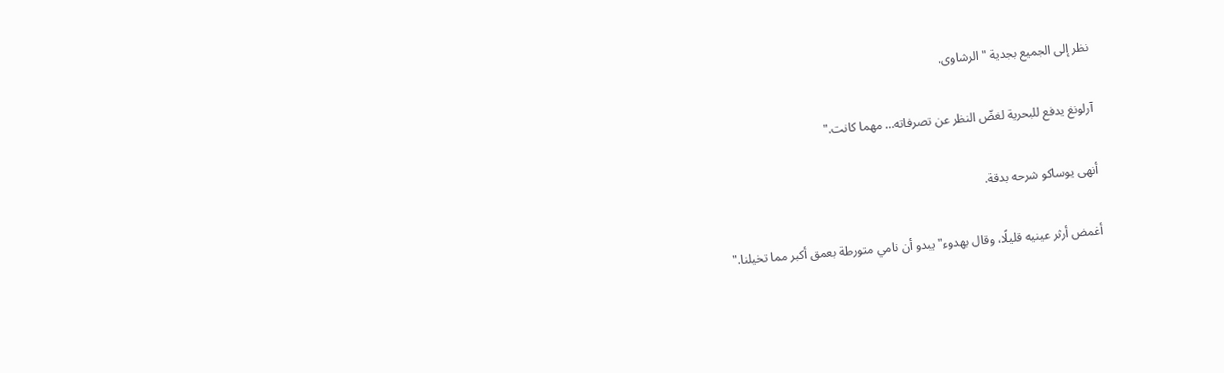نظر إلى الجميع بجدية "الرشاوى.

آرلونغ يدفع للبحرية لغضّ النظر عن تصرفاته… مهما كانت."

أنهى يوساكو شرحه بدقة.

أغمض أرثر عينيه قليلًا، وقال بهدوء"يبدو أن نامي متورطة بعمق أكبر مما تخيلنا."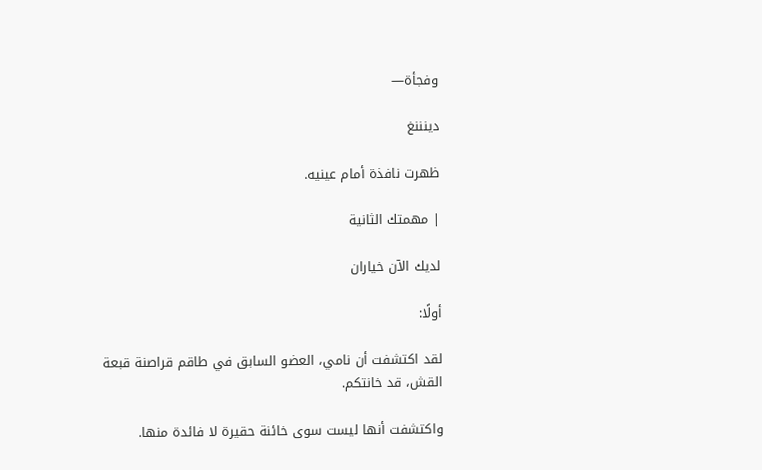وفجأة—

دينننغ

ظهرت نافذة أمام عينيه.

| مهمتك الثانية

لديك الآن خياران

أولًا:

لقد اكتشفت أن نامي، العضو السابق في طاقم قراصنة قبعة القش، قد خانتكم.

واكتشفت أنها ليست سوى خائنة حقيرة لا فائدة منها.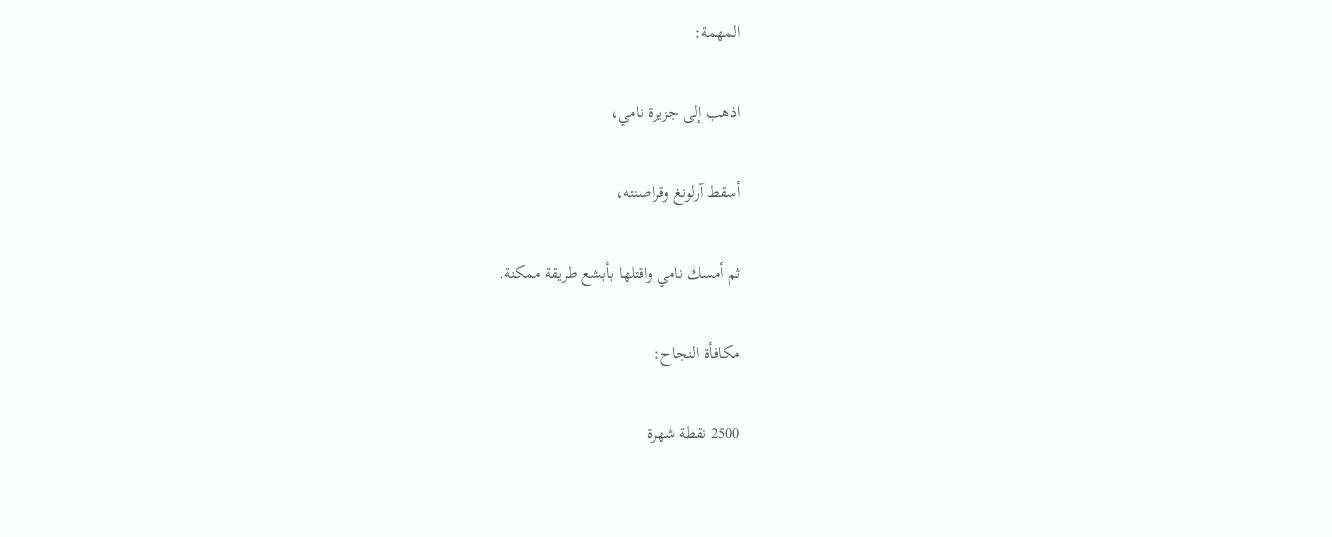المهمة:

اذهب إلى جزيرة نامي،

أسقط آرلونغ وقراصنته،

ثم أمسك نامي واقتلها بأبشع طريقة ممكنة.

مكافأة النجاح:

2500 نقطة شهرة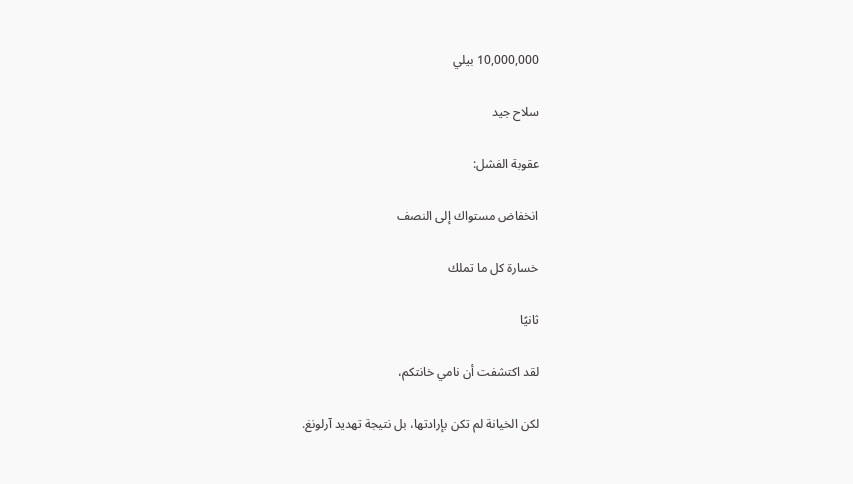10,000,000 بيلي

سلاح جيد

عقوبة الفشل:

انخفاض مستواك إلى النصف

خسارة كل ما تملك

ثانيًا

لقد اكتشفت أن نامي خانتكم،

لكن الخيانة لم تكن بإرادتها، بل نتيجة تهديد آرلونغ.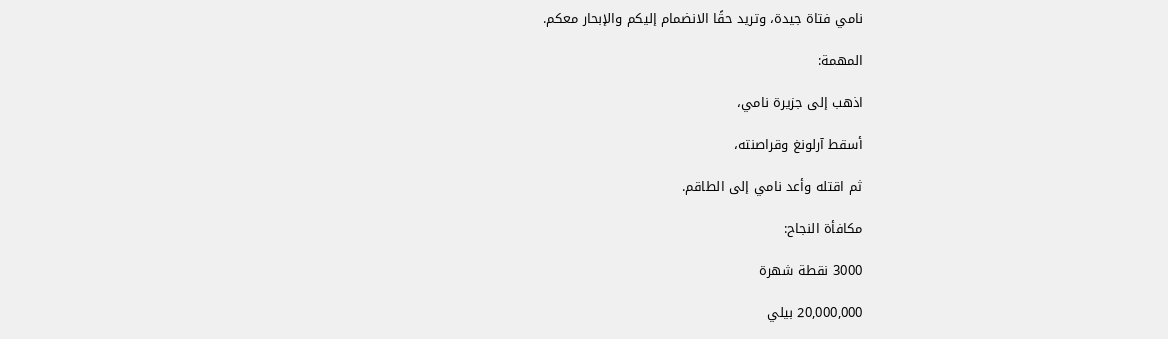نامي فتاة جيدة، وتريد حقًا الانضمام إليكم والإبحار معكم.

المهمة:

اذهب إلى جزيرة نامي،

أسقط آرلونغ وقراصنته،

ثم اقتله وأعد نامي إلى الطاقم.

مكافأة النجاح:

3000 نقطة شهرة

20,000,000 بيلي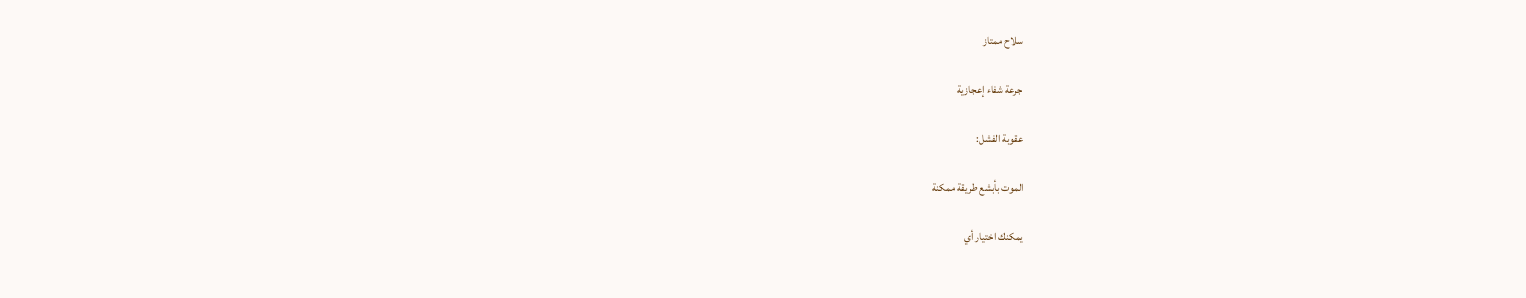سلاح ممتاز

جرعة شفاء إعجازية

عقوبة الفشل:

الموت بأبشع طريقة ممكنة

يمكنك اختيار أي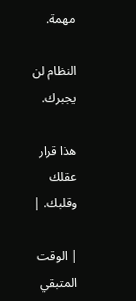مهمة.

النظام لن يجبرك.

هذا قرار عقلك وقلبك. |

| الوقت المتبقي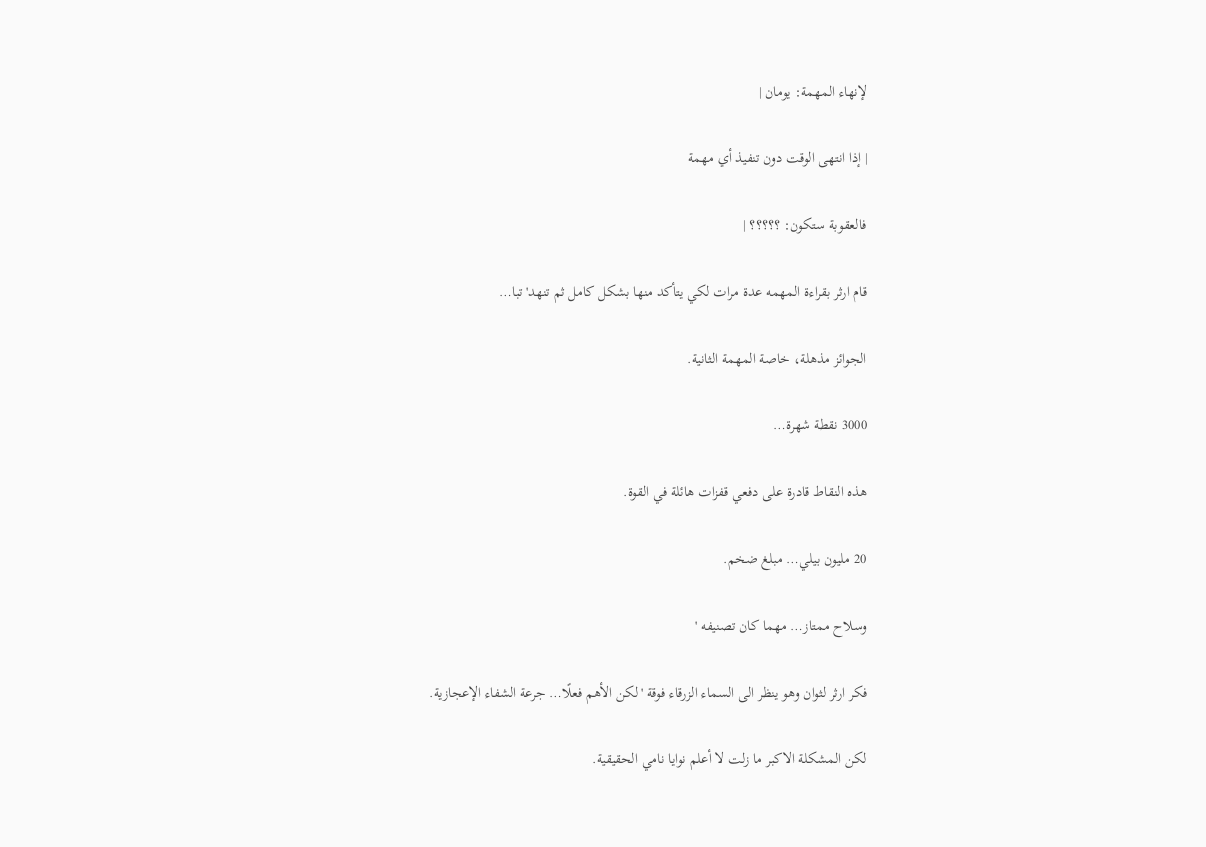لإنهاء المهمة: يومان |

| إذا انتهى الوقت دون تنفيذ أي مهمة

فالعقوبة ستكون: ؟؟؟؟؟ |

قام ارثر بقراءة المهمه عدة مرات لكي يتأكد منها بشكل كامل ثم تنهد'تبا…

الجوائز مذهلة، خاصة المهمة الثانية.

3000 نقطة شهرة…

هذه النقاط قادرة على دفعي قفزات هائلة في القوة.

20 مليون بيلي… مبلغ ضخم.

وسلاح ممتاز… مهما كان تصنيفه '

فكر ارثر لثوان وهو ينظر الى السماء الزرقاء فوقة 'لكن الأهم فعلًا… جرعة الشفاء الإعجازية.

لكن المشكلة الاكبر ما زلت لا أعلم نوايا نامي الحقيقية.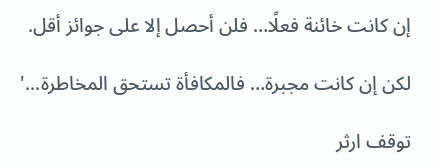إن كانت خائنة فعلًا… فلن أحصل إلا على جوائز أقل.

لكن إن كانت مجبرة… فالمكافأة تستحق المخاطرة...'

توقف ارثر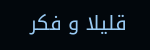قليلا و فكر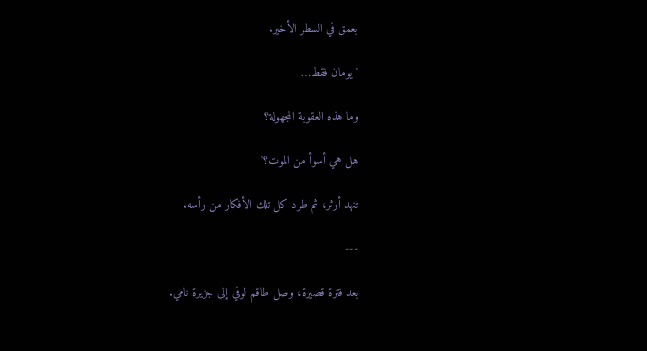بعمق في السطر الأخير.

'يومان فقط…

وما هذه العقوبة المجهولة؟

هل هي أسوأ من الموت؟'

تنهد أرثر، ثم طرد كل تلك الأفكار من رأسه.

---

بعد فترة قصيرة، وصل طاقم لوفي إلى جزيرة نامي.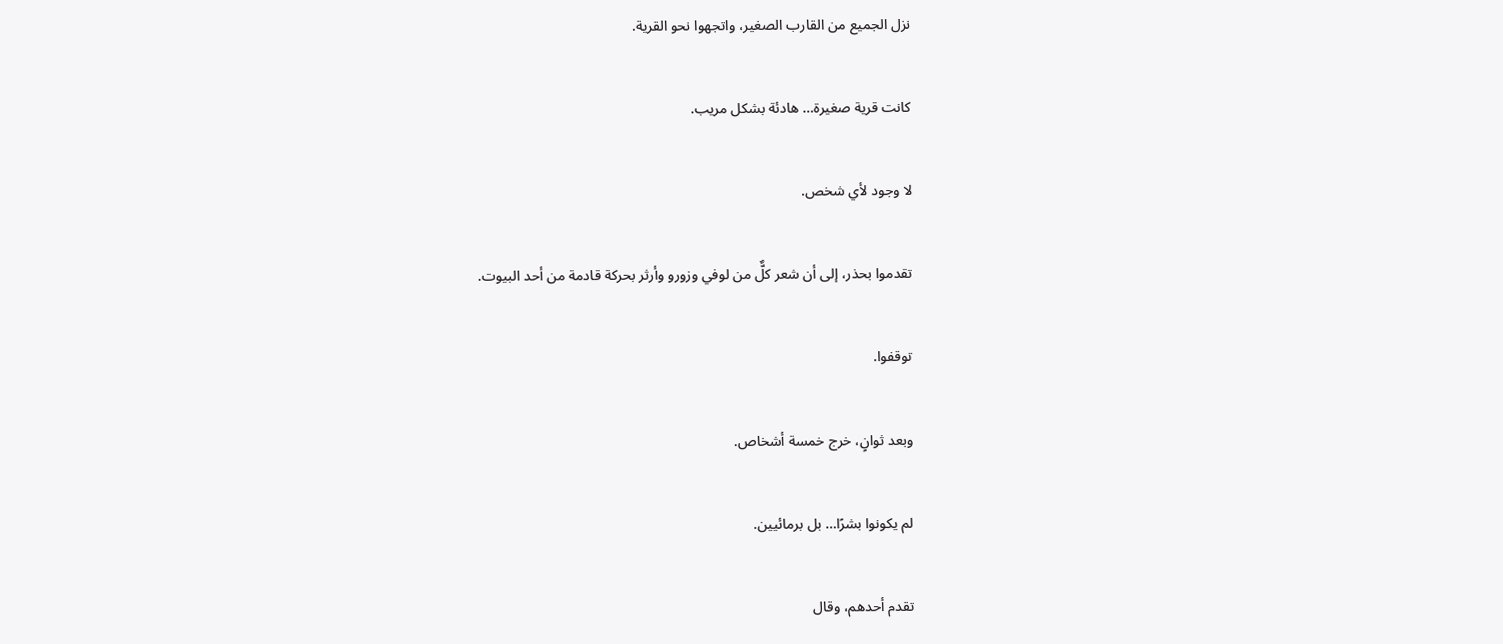نزل الجميع من القارب الصغير، واتجهوا نحو القرية.

كانت قرية صغيرة… هادئة بشكل مريب.

لا وجود لأي شخص.

تقدموا بحذر، إلى أن شعر كلٌّ من لوفي وزورو وأرثر بحركة قادمة من أحد البيوت.

توقفوا.

وبعد ثوانٍ، خرج خمسة أشخاص.

لم يكونوا بشرًا… بل برمائيين.

تقدم أحدهم، وقال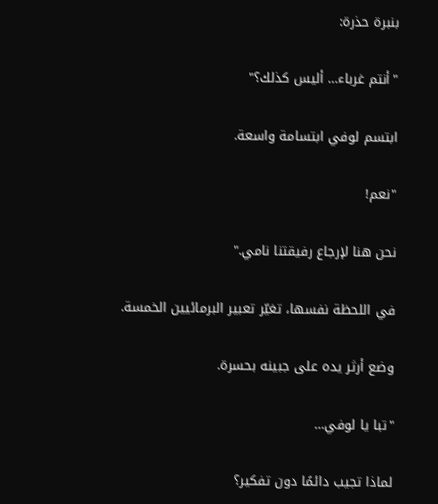بنبرة حذرة:

"أنتم غرباء… أليس كذلك؟"

ابتسم لوفي ابتسامة واسعة.

"نعم!

نحن هنا لإرجاع رفيقتنا نامي."

في اللحظة نفسها، تغيّر تعبير البرمائيين الخمسة.

وضع أرثر يده على جبينه بحسرة.

"تبا يا لوفي…

لماذا تجيب دائمًا دون تفكير؟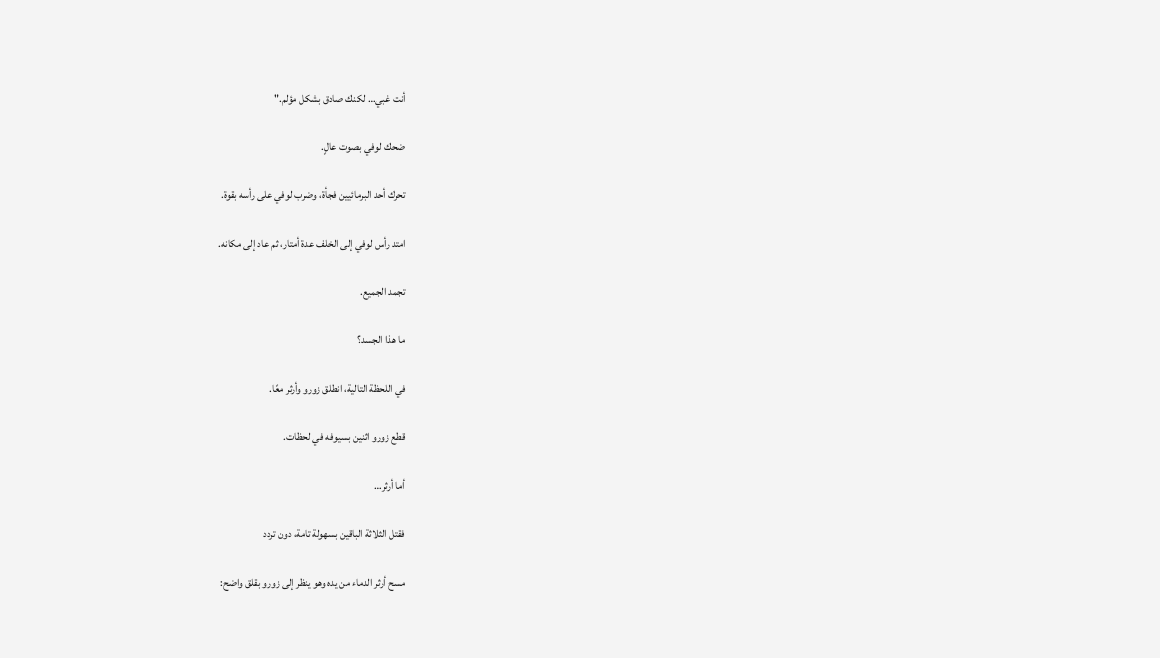أنت غبي… لكنك صادق بشكل مؤلم."

ضحك لوفي بصوت عالٍ.

تحرك أحد البرمائيين فجأة، وضرب لوفي على رأسه بقوة.

امتد رأس لوفي إلى الخلف عدة أمتار، ثم عاد إلى مكانه.

تجمد الجميع.

ما هذا الجسد؟

في اللحظة التالية، انطلق زورو وأرثر معًا.

قطع زورو اثنين بسيوفه في لحظات.

أما أرثر…

فقتل الثلاثة الباقين بسهولة تامة، دون تردد

مسح أرثر الدماء من يده وهو ينظر إلى زورو بقلق واضح: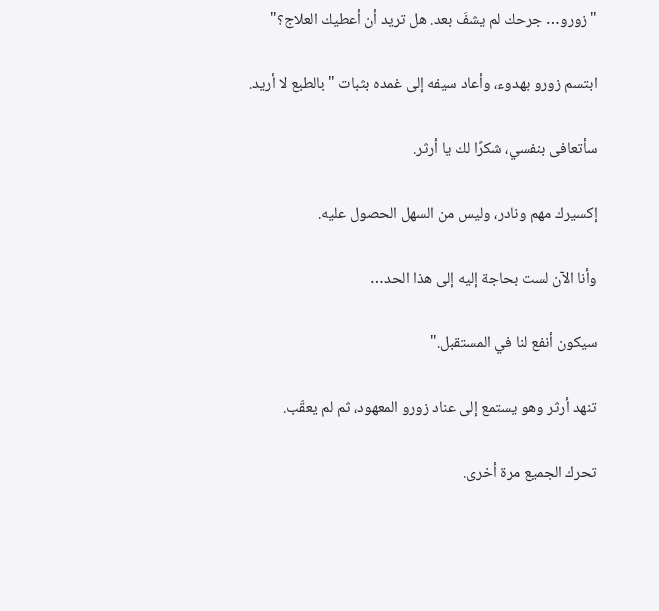"زورو… جرحك لم يشفَ بعد. هل تريد أن أعطيك العلاج؟"

ابتسم زورو بهدوء، وأعاد سيفه إلى غمده بثبات "بالطبع لا أريد.

سأتعافى بنفسي، شكرًا لك يا أرثر.

إكسيرك مهم ونادر، وليس من السهل الحصول عليه.

وأنا الآن لست بحاجة إليه إلى هذا الحد…

سيكون أنفع لنا في المستقبل."

تنهد أرثر وهو يستمع إلى عناد زورو المعهود، ثم لم يعقّب.

تحرك الجميع مرة أخرى.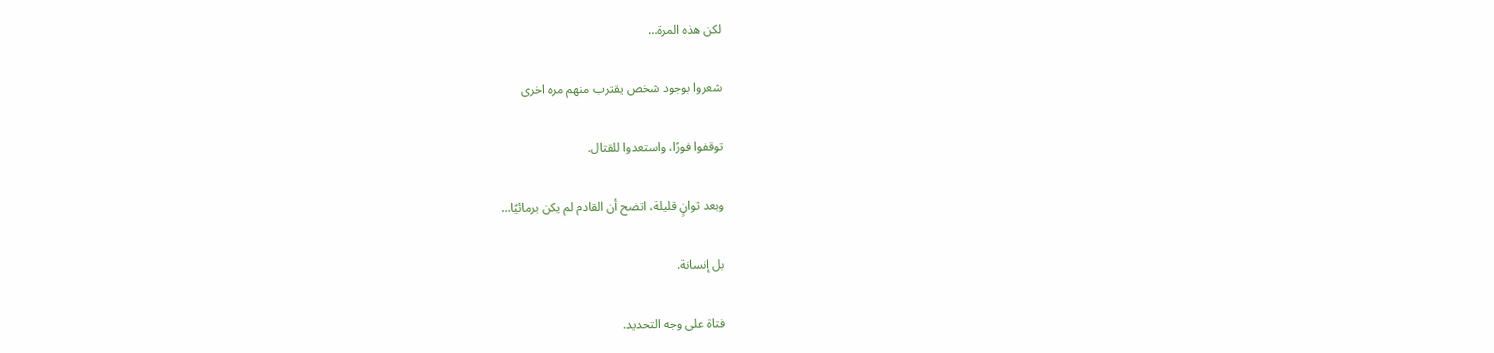لكن هذه المرة…

شعروا بوجود شخص يقترب منهم مره اخرى

توقفوا فورًا، واستعدوا للقتال.

وبعد ثوانٍ قليلة، اتضح أن القادم لم يكن برمائيًا…

بل إنسانة.

فتاة على وجه التحديد.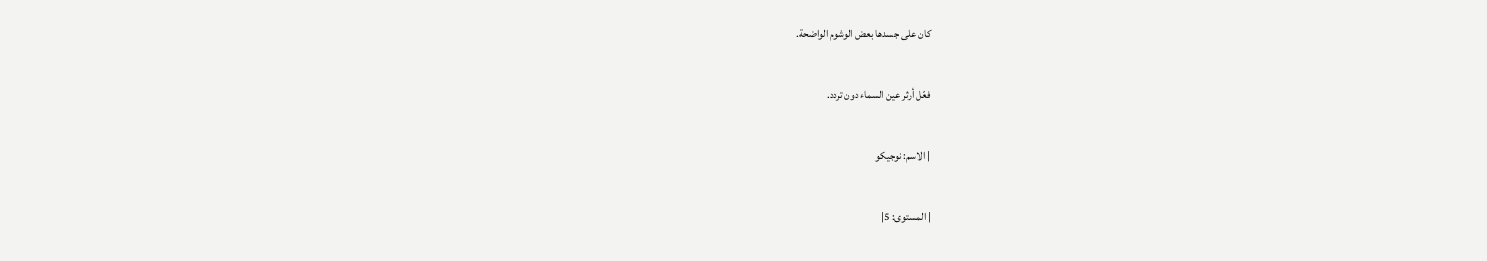كان على جسدها بعض الوشوم الواضحة.

فعّل أرثر عين السماء دون تردد.

| الاسم: نوجيكو

| المستوى: 5|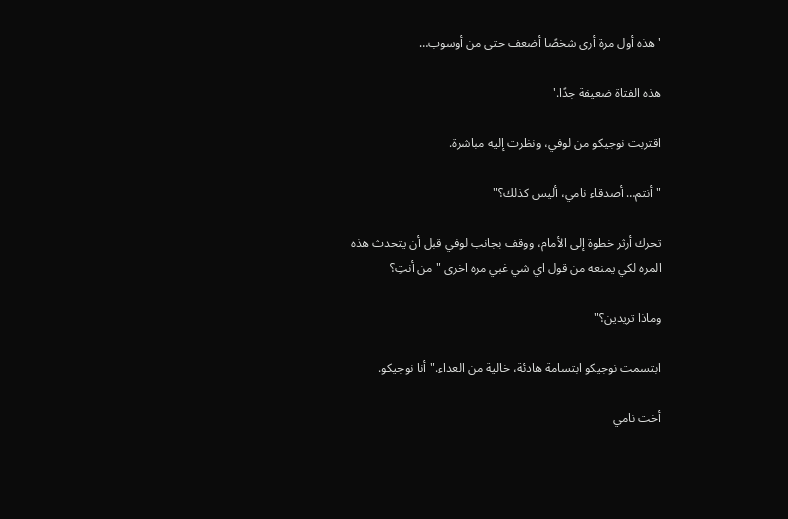'هذه أول مرة أرى شخصًا أضعف حتى من أوسوب…

هذه الفتاة ضعيفة جدًا.'

اقتربت نوجيكو من لوفي، ونظرت إليه مباشرة.

"أنتم… أصدقاء نامي، أليس كذلك؟"

تحرك أرثر خطوة إلى الأمام، ووقف بجانب لوفي قبل أن يتحدث هذه المره لكي يمنعه من قول اي شي غبي مره اخرى "من أنتِ؟

وماذا تريدين؟"

ابتسمت نوجيكو ابتسامة هادئة، خالية من العداء."أنا نوجيكو.

أخت نامي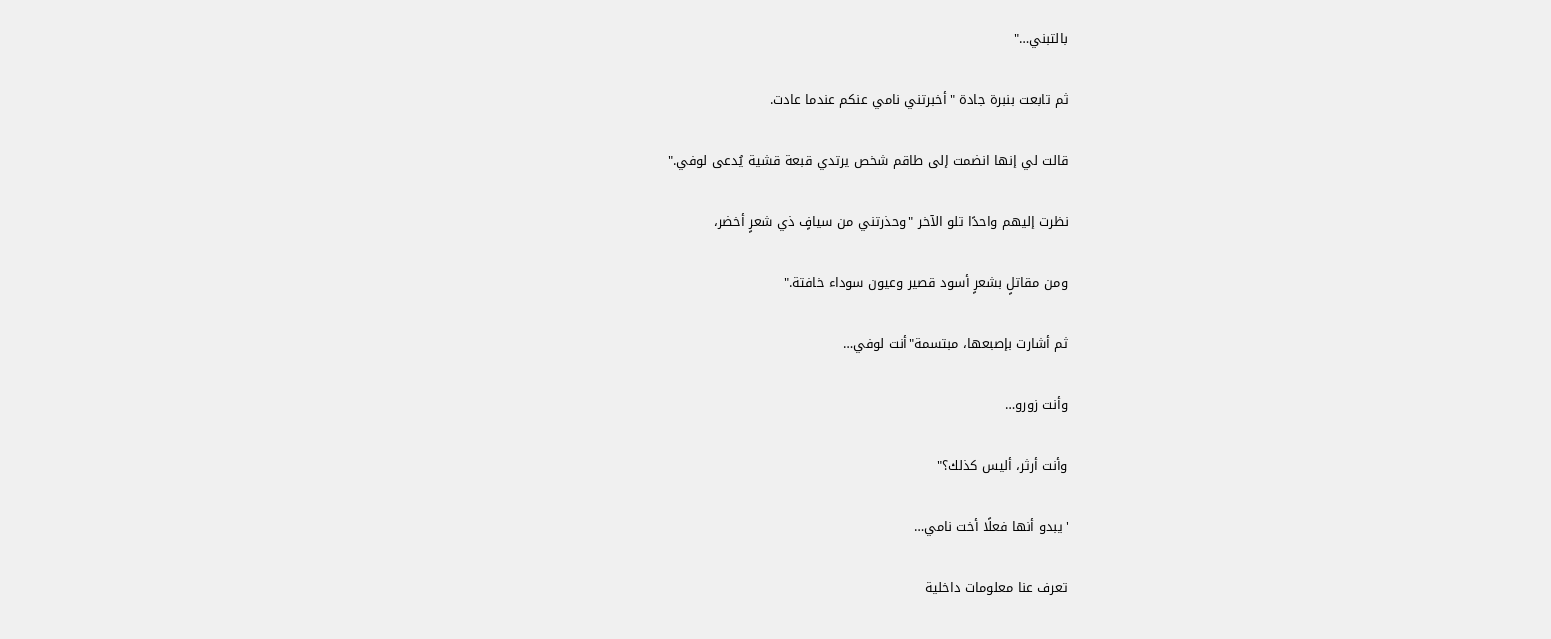بالتبني…"

ثم تابعت بنبرة جادة "أخبرتني نامي عنكم عندما عادت.

قالت لي إنها انضمت إلى طاقم شخص يرتدي قبعة قشية يُدعى لوفي."

نظرت إليهم واحدًا تلو الآخر "وحذرتني من سيافٍ ذي شعرٍ أخضر،

ومن مقاتلٍ بشعرٍ أسود قصير وعيون سوداء خافتة."

ثم أشارت بإصبعها، مبتسمة"أنت لوفي…

وأنت زورو…

وأنت أرثر، أليس كذلك؟"

'يبدو أنها فعلًا أخت نامي…

تعرف عنا معلومات داخلية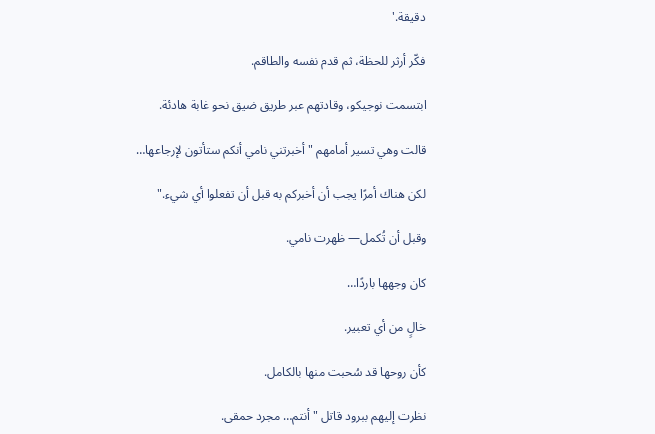دقيقة.'

فكّر أرثر للحظة، ثم قدم نفسه والطاقم.

ابتسمت نوجيكو، وقادتهم عبر طريق ضيق نحو غابة هادئة.

قالت وهي تسير أمامهم " أخبرتني نامي أنكم ستأتون لإرجاعها…

لكن هناك أمرًا يجب أن أخبركم به قبل أن تفعلوا أي شيء."

وقبل أن تُكمل— ظهرت نامي.

كان وجهها باردًا…

خالٍ من أي تعبير.

كأن روحها قد سُحبت منها بالكامل.

نظرت إليهم ببرود قاتل "أنتم… مجرد حمقى.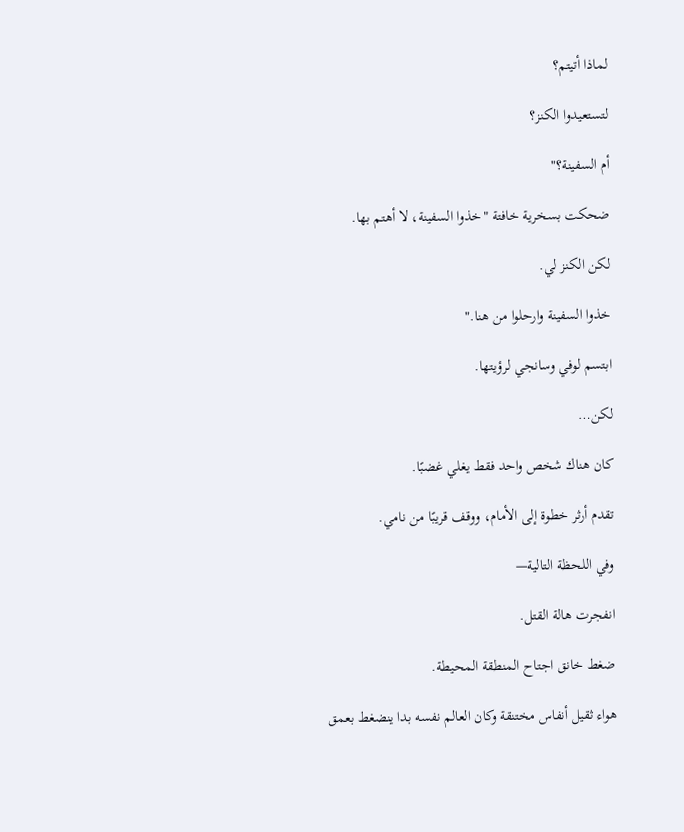لماذا أتيتم؟

لتستعيدوا الكنز؟

أم السفينة؟"

ضحكت بسخرية خافتة "خذوا السفينة، لا أهتم بها.

لكن الكنز لي.

خذوا السفينة وارحلوا من هنا."

ابتسم لوفي وسانجي لرؤيتها.

لكن…

كان هناك شخص واحد فقط يغلي غضبًا.

تقدم أرثر خطوة إلى الأمام، ووقف قريبًا من نامي.

وفي اللحظة التالية—

انفجرت هالة القتل.

ضغط خانق اجتاح المنطقة المحيطة.

هواء ثقيل أنفاس مختنقة وكان العالم نفسه بدا ينضغط بعمق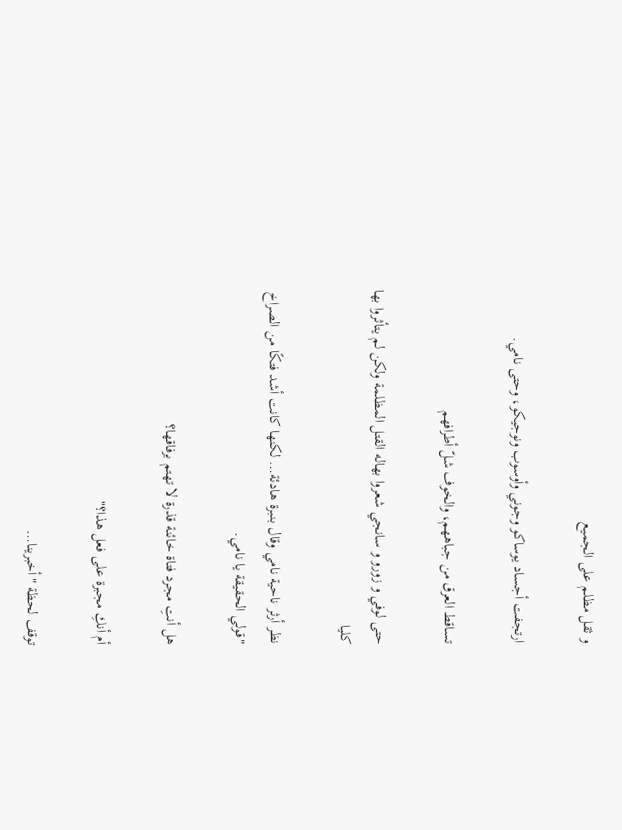و ثقل مظلم على الجميع

ارتجفت أجساد يوساكو وجوني وأوسوب ونوجيكو، وحتى نامي.

تساقط العرق من جباههم، والخوف شلّ أطرافهم

حتى لوفي و زورو و سانجي شعروا بهاله القتل المظلمة ولكن لم يتأثروا بها كليا

نظر أرثر ناحية نامي وقال بنبرة هادئة… لكنها كانت أشد فتكًا من الصراخ "قولي الحقيقة يا نامي.

هل أنتِ مجرد فتاة خائنة قذرة لا تهتم برفاقها؟

أم أنكِ مجبرة على فعل هذا؟"

توقف لحظة "أخبرينا…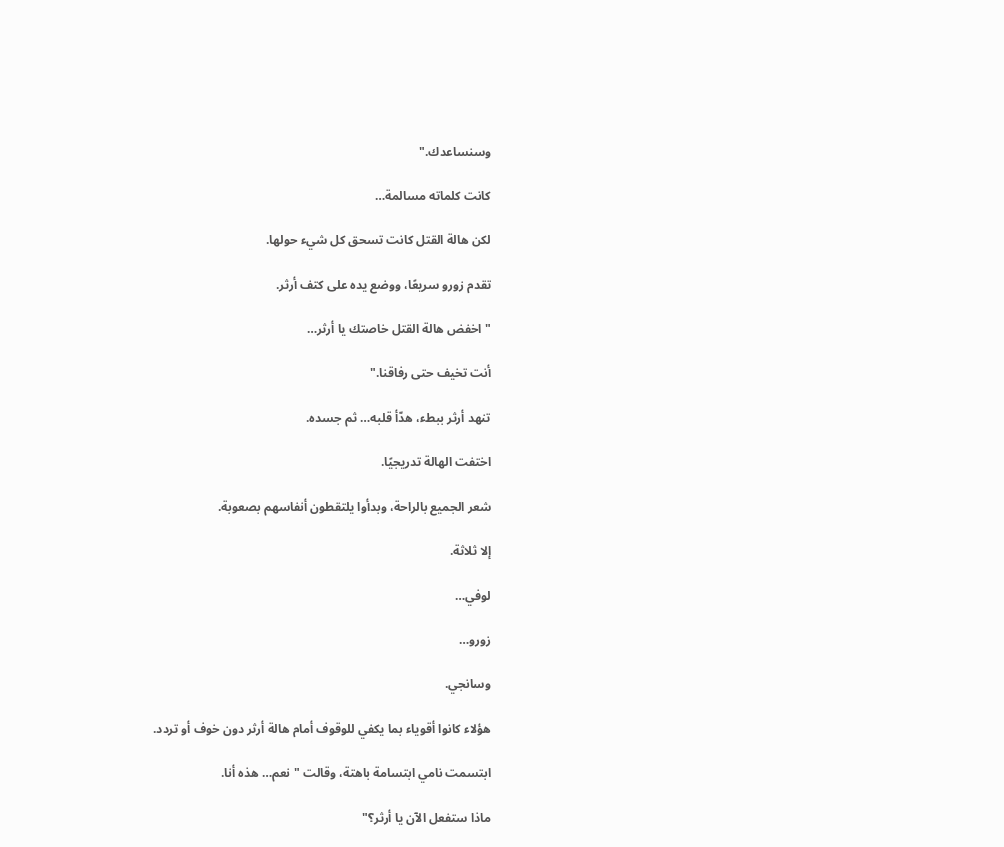وسنساعدك."

كانت كلماته مسالمة…

لكن هالة القتل كانت تسحق كل شيء حولها.

تقدم زورو سريعًا، ووضع يده على كتف أرثر.

"اخفض هالة القتل خاصتك يا أرثر…

أنت تخيف حتى رفاقنا."

تنهد أرثر ببطء، هدّأ قلبه… ثم جسده.

اختفت الهالة تدريجيًا.

شعر الجميع بالراحة، وبدأوا يلتقطون أنفاسهم بصعوبة.

إلا ثلاثة.

لوفي…

زورو…

وسانجي.

هؤلاء كانوا أقوياء بما يكفي للوقوف أمام هالة أرثر دون خوف أو تردد.

ابتسمت نامي ابتسامة باهتة، وقالت "نعم… هذه أنا.

ماذا ستفعل الآن يا أرثر؟"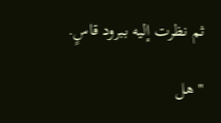ثم نظرت إليه ببرود قاسٍ.

"هل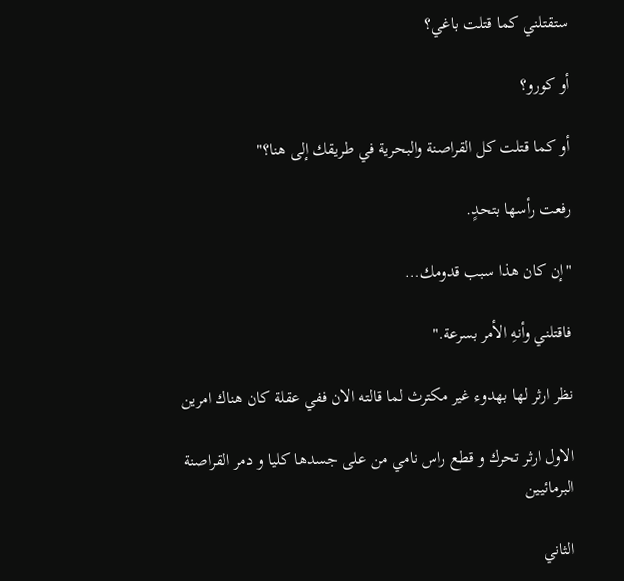ستقتلني كما قتلت باغي؟

أو كورو؟

أو كما قتلت كل القراصنة والبحرية في طريقك إلى هنا؟"

رفعت رأسها بتحدٍ.

"إن كان هذا سبب قدومك…

فاقتلني وأنهِ الأمر بسرعة."

نظر ارثر لها بهدوء غير مكترث لما قالته الان ففي عقلة كان هناك امرين

الاول ارثر تحرك و قطع راس نامي من على جسدها كليا و دمر القراصنة البرمائيين

الثاني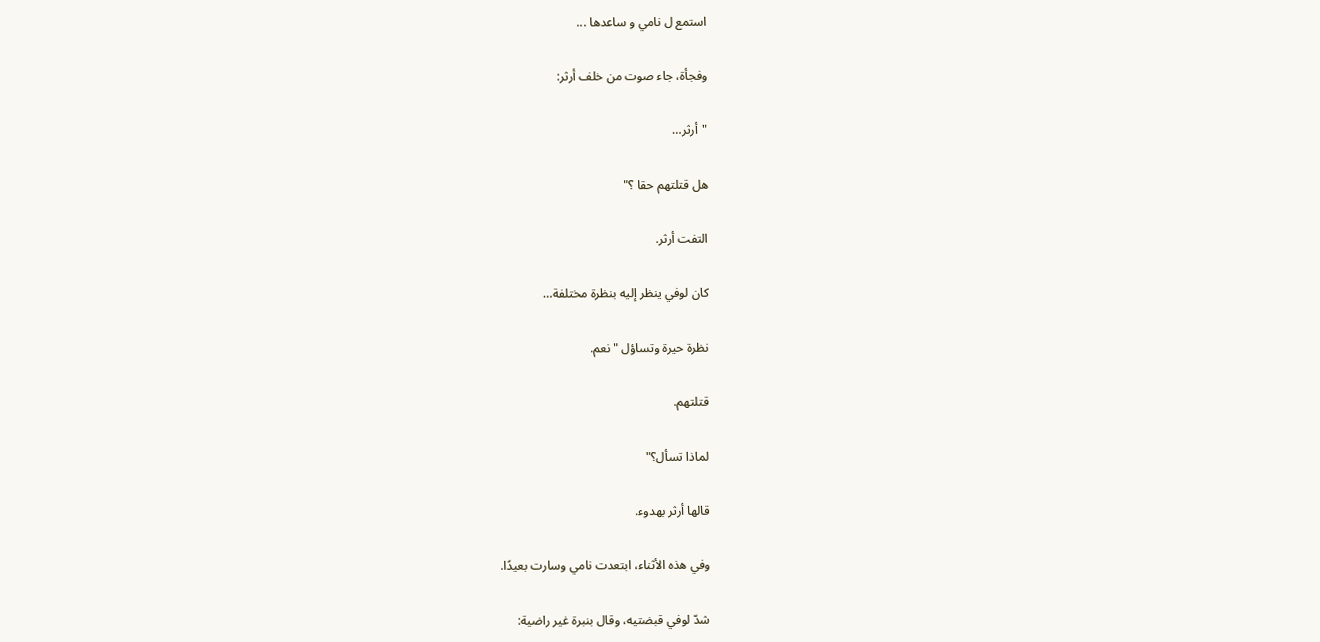استمع ل نامي و ساعدها ...

وفجأة، جاء صوت من خلف أرثر:

"أرثر…

هل قتلتهم حقا ؟"

التفت أرثر.

كان لوفي ينظر إليه بنظرة مختلفة…

نظرة حيرة وتساؤل "نعم.

قتلتهم.

لماذا تسأل؟"

قالها أرثر بهدوء.

وفي هذه الأثناء، ابتعدت نامي وسارت بعيدًا.

شدّ لوفي قبضتيه، وقال بنبرة غير راضية: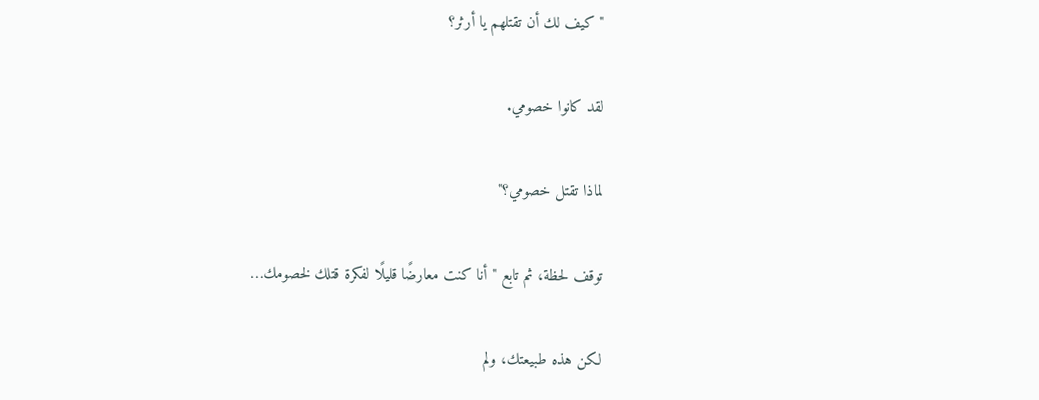"كيف لك أن تقتلهم يا أرثر؟

لقد كانوا خصومي.

لماذا تقتل خصومي؟"

توقف لحظة، ثم تابع "أنا كنت معارضًا قليلًا لفكرة قتلك لخصومك…

لكن هذه طبيعتك، ولم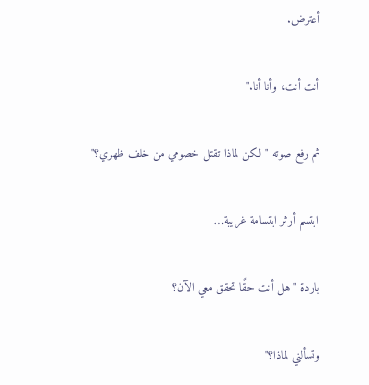أعترض.

أنت أنت، وأنا أنا."

ثم رفع صوته "لكن لماذا تقتل خصومي من خلف ظهري؟"

ابتسم أرثر ابتسامة غريبة…

باردة "هل أنت حقًا تحقق معي الآن؟

وتسألني لماذا؟"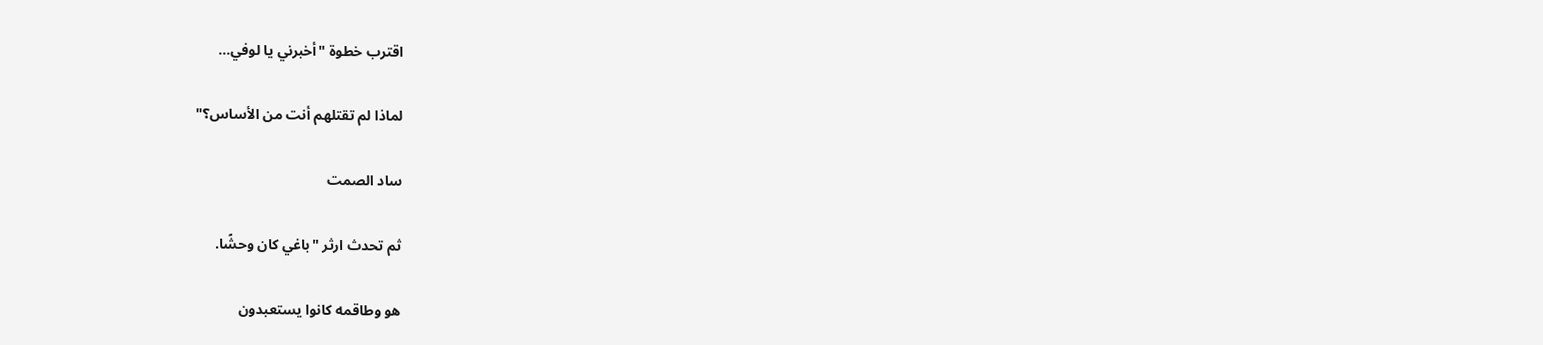اقترب خطوة "أخبرني يا لوفي…

لماذا لم تقتلهم أنت من الأساس؟"

ساد الصمت

ثم تحدث ارثر "باغي كان وحشًا.

هو وطاقمه كانوا يستعبدون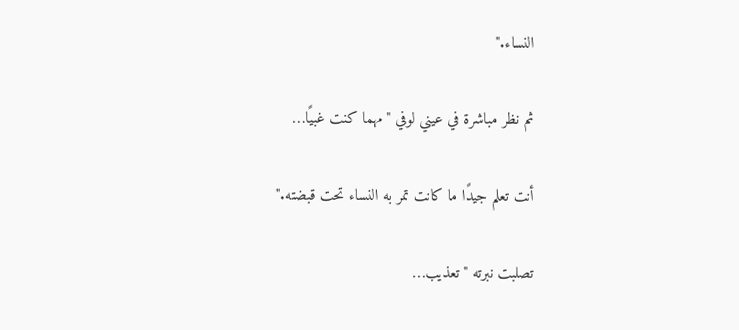النساء."

ثم نظر مباشرة في عيني لوفي "مهما كنت غبيًا…

أنت تعلم جيدًا ما كانت تمر به النساء تحت قبضته."

تصلبت نبرته "تعذيب…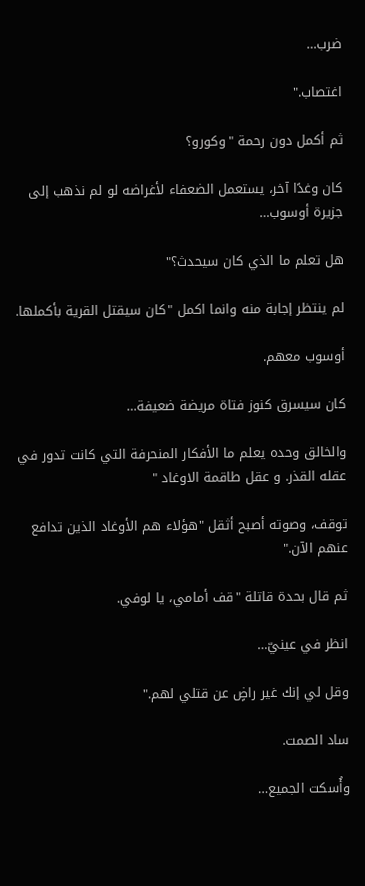ضرب…

اغتصاب."

ثم أكمل دون رحمة "وكورو؟

كان وغدًا آخر، يستعمل الضعفاء لأغراضه لو لم نذهب إلى جزيرة أوسوب…

هل تعلم ما الذي كان سيحدث؟"

لم ينتظر إجابة منه وانما اكمل "كان سيقتل القرية بأكملها.

أوسوب معهم.

كان سيسرق كنوز فتاة مريضة ضعيفة…

والخالق وحده يعلم ما الأفكار المنحرفة التي كانت تدور في عقله القذر. و عقل طاقمة الاوغاد "

توقف، وصوته أصبح أثقل "هؤلاء هم الأوغاد الذين تدافع عنهم الآن."

ثم قال بحدة قاتلة "قف أمامي، يا لوفي.

انظر في عينيّ…

وقل لي إنك غير راضٍ عن قتلي لهم."

ساد الصمت.

وأُسكت الجميع…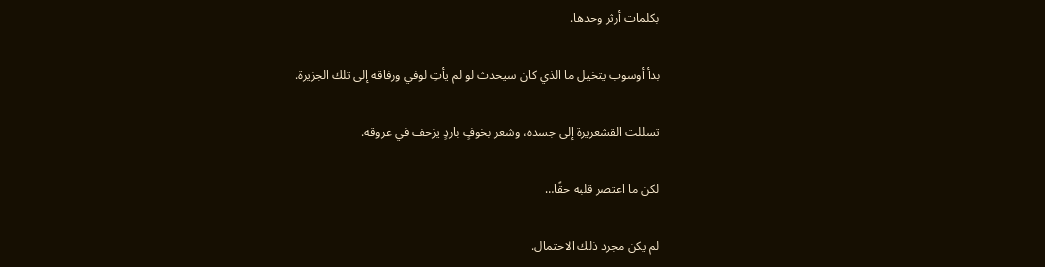بكلمات أرثر وحدها.

بدأ أوسوب يتخيل ما الذي كان سيحدث لو لم يأتِ لوفي ورفاقه إلى تلك الجزيرة.

تسللت القشعريرة إلى جسده، وشعر بخوفٍ باردٍ يزحف في عروقه.

لكن ما اعتصر قلبه حقًا…

لم يكن مجرد ذلك الاحتمال.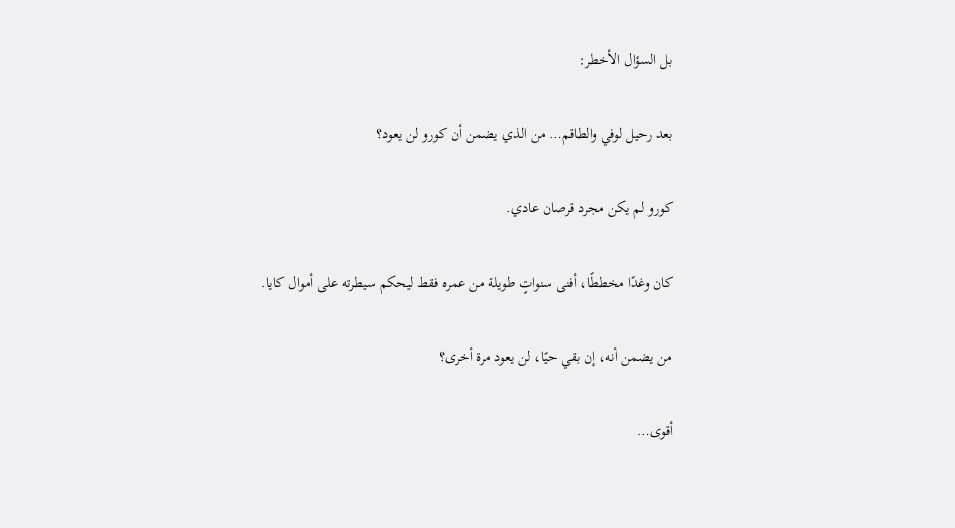بل السؤال الأخطر:

بعد رحيل لوفي والطاقم… من الذي يضمن أن كورو لن يعود؟

كورو لم يكن مجرد قرصان عادي.

كان وغدًا مخططًا، أفنى سنواتٍ طويلة من عمره فقط ليحكم سيطرته على أموال كايا.

من يضمن أنه، إن بقي حيًا، لن يعود مرة أخرى؟

أقوى…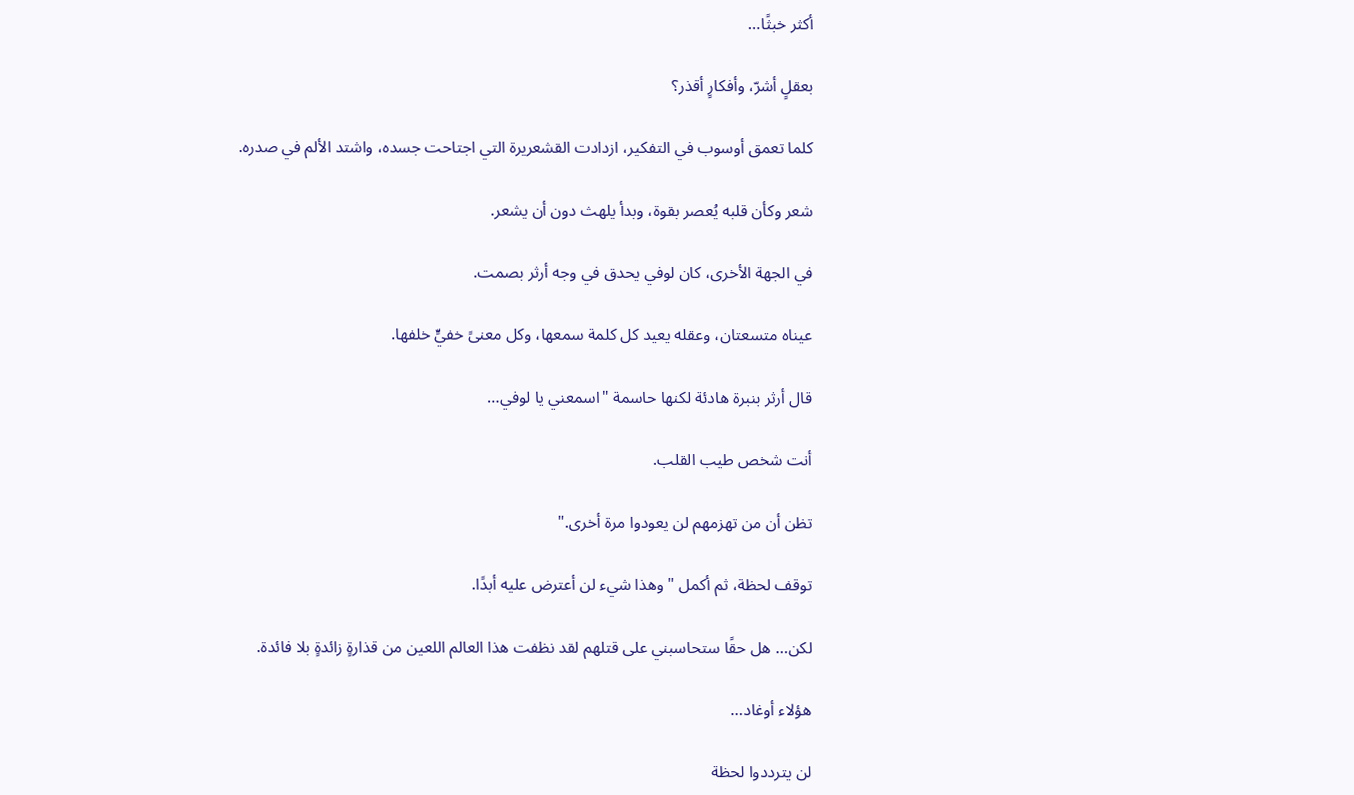أكثر خبثًا…

بعقلٍ أشرّ، وأفكارٍ أقذر؟

كلما تعمق أوسوب في التفكير، ازدادت القشعريرة التي اجتاحت جسده، واشتد الألم في صدره.

شعر وكأن قلبه يُعصر بقوة، وبدأ يلهث دون أن يشعر.

في الجهة الأخرى، كان لوفي يحدق في وجه أرثر بصمت.

عيناه متسعتان، وعقله يعيد كل كلمة سمعها، وكل معنىً خفيٍّ خلفها.

قال أرثر بنبرة هادئة لكنها حاسمة "اسمعني يا لوفي…

أنت شخص طيب القلب.

تظن أن من تهزمهم لن يعودوا مرة أخرى."

توقف لحظة، ثم أكمل "وهذا شيء لن أعترض عليه أبدًا.

لكن… هل حقًا ستحاسبني على قتلهم لقد نظفت هذا العالم اللعين من قذارةٍ زائدةٍ بلا فائدة.

هؤلاء أوغاد…

لن يترددوا لحظة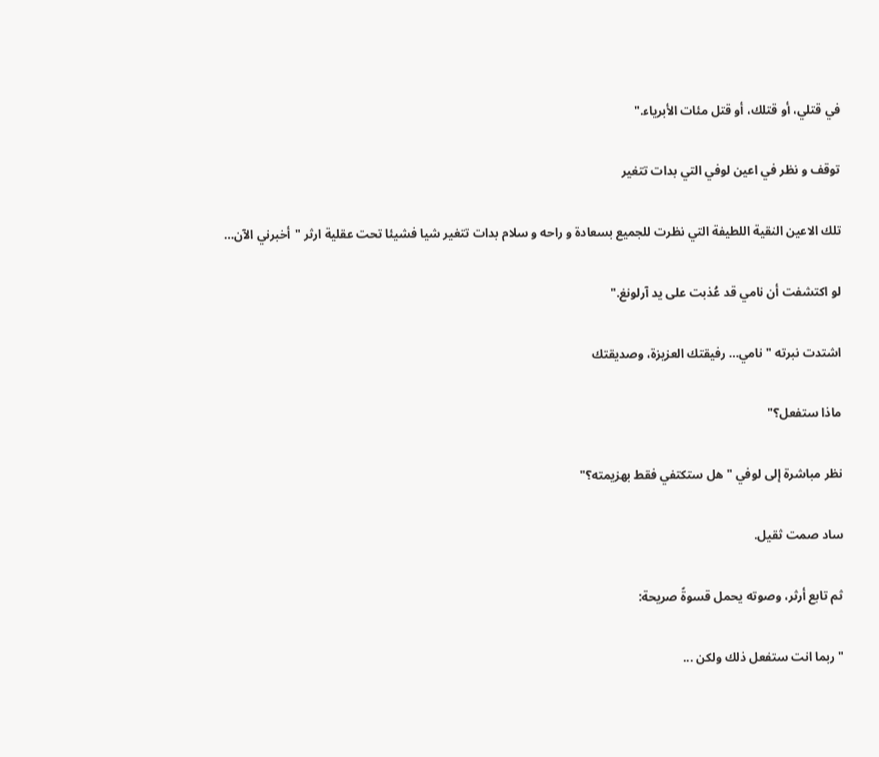في قتلي، أو قتلك، أو قتل مئات الأبرياء."

توقف و نظر في اعين لوفي التي بدات تتغير

تلك الاعين النقية اللطيفة التي نظرت للجميع بسعادة و راحه و سلام بدات تتغير شيا فشيئا تحت عقلية ارثر "أخبرني الآن…

لو اكتشفت أن نامي قد عُذبت على يد آرلونغ."

اشتدت نبرته "نامي… رفيقتك العزيزة، وصديقتك

ماذا ستفعل؟"

نظر مباشرة إلى لوفي "هل ستكتفي فقط بهزيمته؟"

ساد صمت ثقيل.

ثم تابع أرثر، وصوته يحمل قسوةً صريحة:

" ربما انت ستفعل ذلك ولكن ...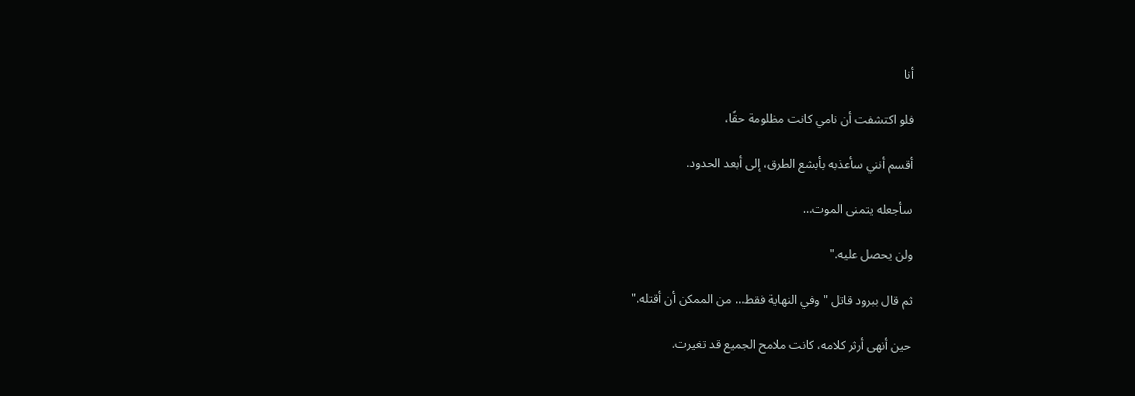أنا

فلو اكتشفت أن نامي كانت مظلومة حقًا،

أقسم أنني سأعذبه بأبشع الطرق، إلى أبعد الحدود.

سأجعله يتمنى الموت…

ولن يحصل عليه."

ثم قال ببرود قاتل "وفي النهاية فقط… من الممكن أن أقتله."

حين أنهى أرثر كلامه، كانت ملامح الجميع قد تغيرت.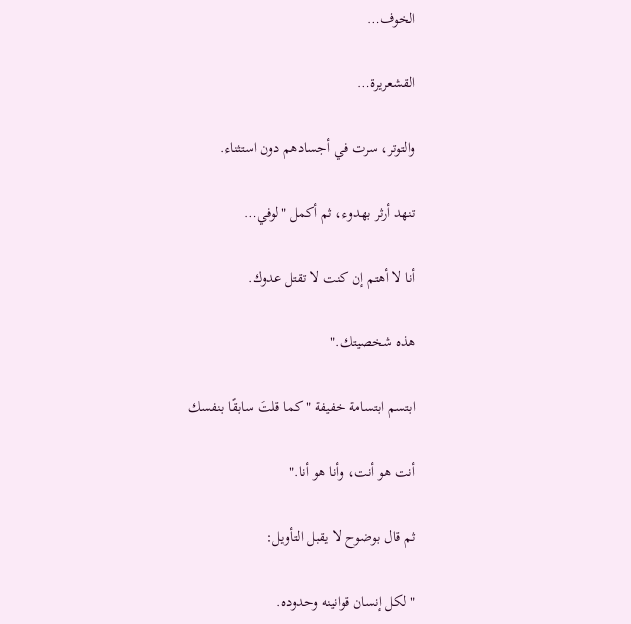الخوف…

القشعريرة…

والتوتر، سرت في أجسادهم دون استثناء.

تنهد أرثر بهدوء، ثم أكمل "لوفي…

أنا لا أهتم إن كنت لا تقتل عدوك.

هذه شخصيتك."

ابتسم ابتسامة خفيفة "كما قلتَ سابقًا بنفسك

أنت هو أنت، وأنا هو أنا."

ثم قال بوضوح لا يقبل التأويل:

"لكل إنسان قوانينه وحدوده.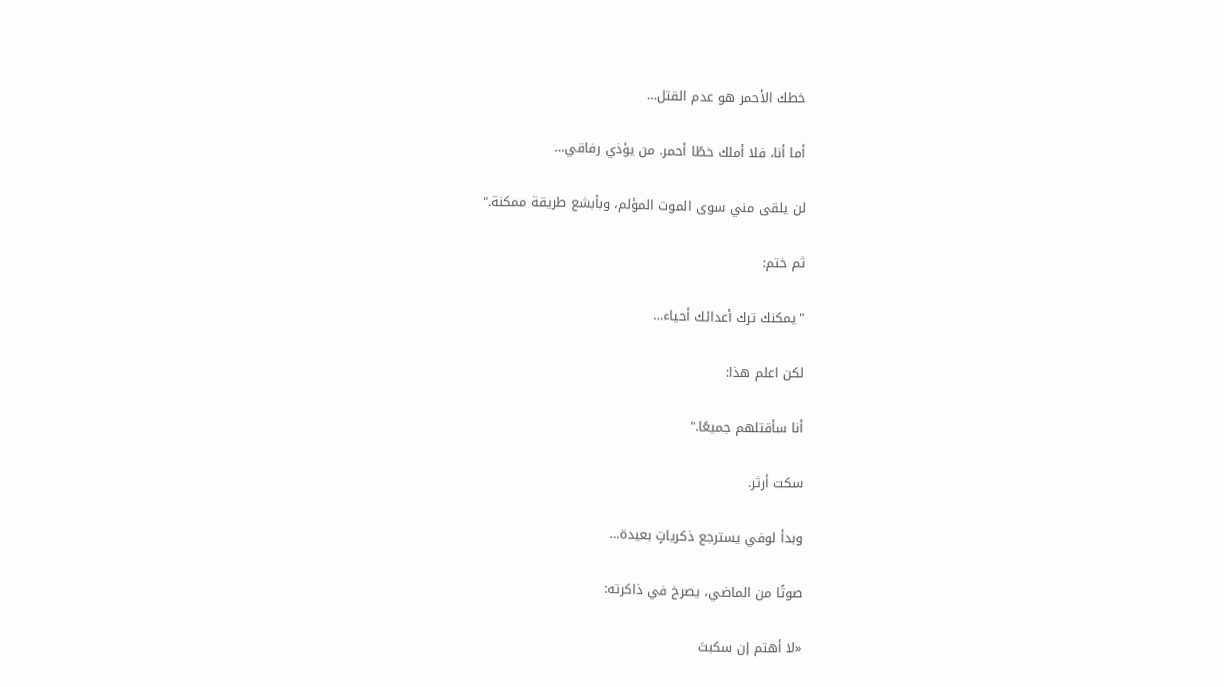خطك الأحمر هو عدم القتل…

أما أنا، فلا أملك خطًا أحمر. من يؤذي رفاقي…

لن يلقى مني سوى الموت المؤلم، وبأبشع طريقة ممكنة."

ثم ختم:

"يمكنك ترك أعدائك أحياء…

لكن اعلم هذا:

أنا سأقتلهم جميعًا."

سكت أرثر.

وبدأ لوفي يسترجع ذكرياتٍ بعيدة…

صوتًا من الماضي، يصرخ في ذاكرته:

«لا أهتم إن سكبتَ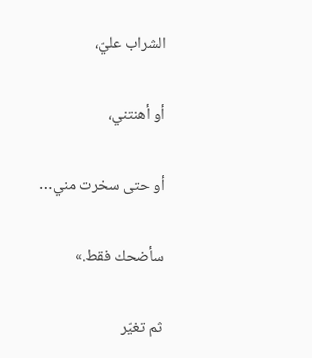الشراب عليّ،

أو أهنتني،

أو حتى سخرت مني…

سأضحك فقط.»

ثم تغيّر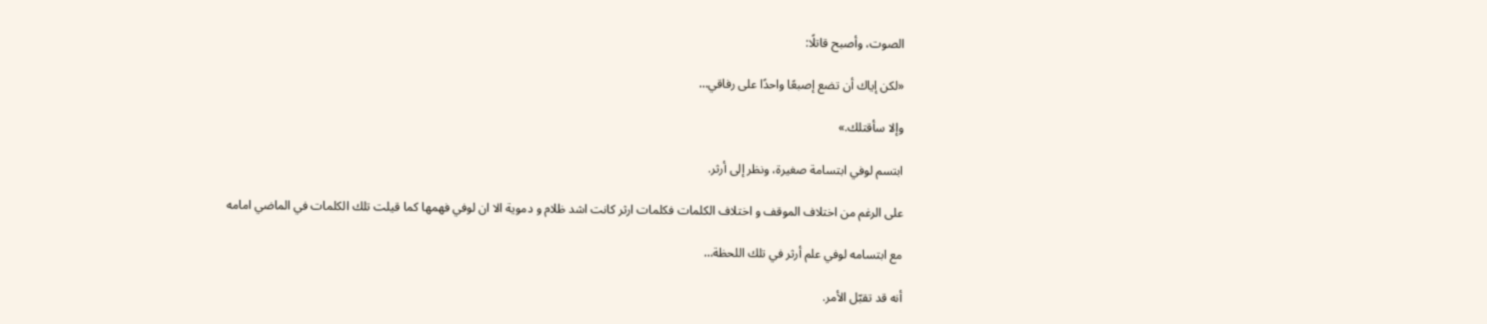الصوت، وأصبح قاتلًا:

«لكن إياك أن تضع إصبعًا واحدًا على رفاقي…

وإلا سأقتلك.»

ابتسم لوفي ابتسامة صغيرة، ونظر إلى أرثر.

على الرغم من اختلاف الموقف و اختلاف الكلمات فكلمات ارثر كانت اشد ظلام و دموية الا ان لوفي فهمها كما قيلت تلك الكلمات في الماضي امامه

مع ابتسامه لوفي علم أرثر في تلك اللحظة…

أنه قد تقبّل الأمر.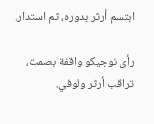ابتسم أرثر بدوره، ثم استدار.

رأى نوجيكو واقفة بصمت، تراقب أرثر ولوفي.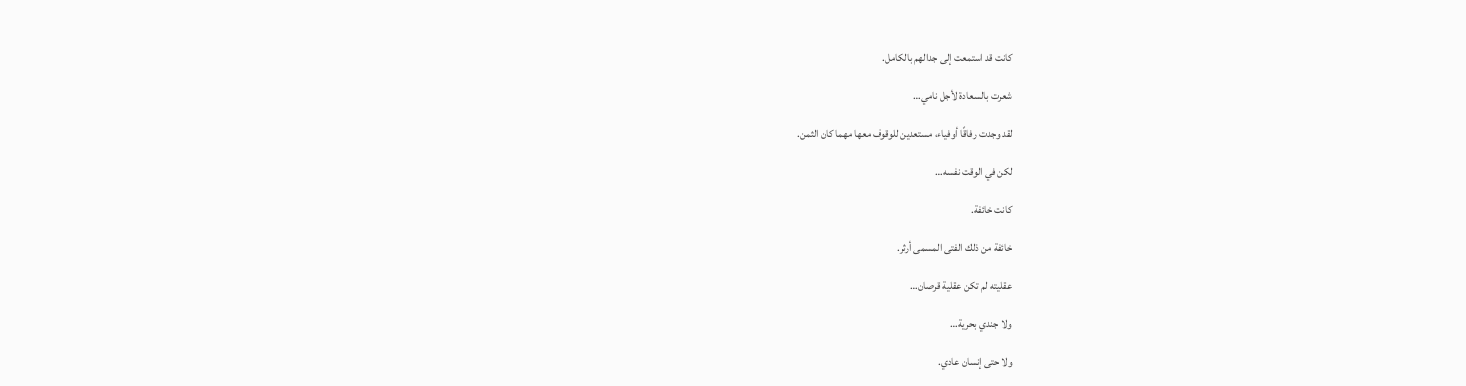كانت قد استمعت إلى جدالهم بالكامل.

شعرت بالسعادة لأجل نامي…

لقد وجدت رفاقًا أوفياء، مستعدين للوقوف معها مهما كان الثمن.

لكن في الوقت نفسه…

كانت خائفة.

خائفة من ذلك الفتى المسمى أرثر.

عقليته لم تكن عقلية قرصان…

ولا جندي بحرية…

ولا حتى إنسان عادي.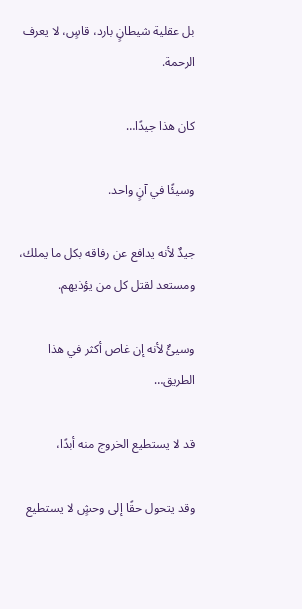بل عقلية شيطانٍ بارد، قاسٍ، لا يعرف الرحمة.

كان هذا جيدًا…

وسيئًا في آنٍ واحد.

جيدٌ لأنه يدافع عن رفاقه بكل ما يملك، ومستعد لقتل كل من يؤذيهم.

وسيئٌ لأنه إن غاص أكثر في هذا الطريق…

قد لا يستطيع الخروج منه أبدًا،

وقد يتحول حقًا إلى وحشٍ لا يستطيع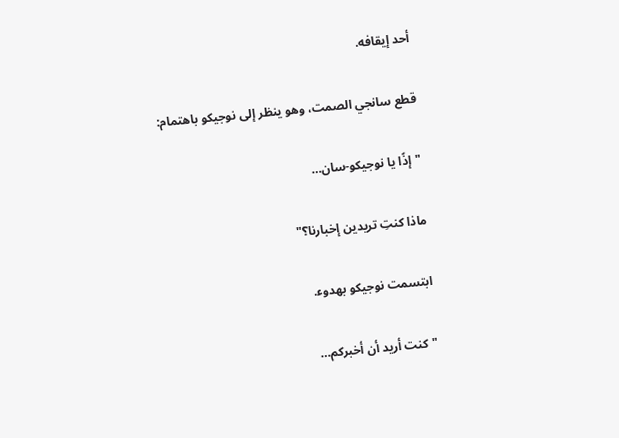أحد إيقافه.

قطع سانجي الصمت، وهو ينظر إلى نوجيكو باهتمام:

"إذًا يا نوجيكو-سان…

ماذا كنتِ تريدين إخبارنا؟"

ابتسمت نوجيكو بهدوء.

"كنت أريد أن أخبركم…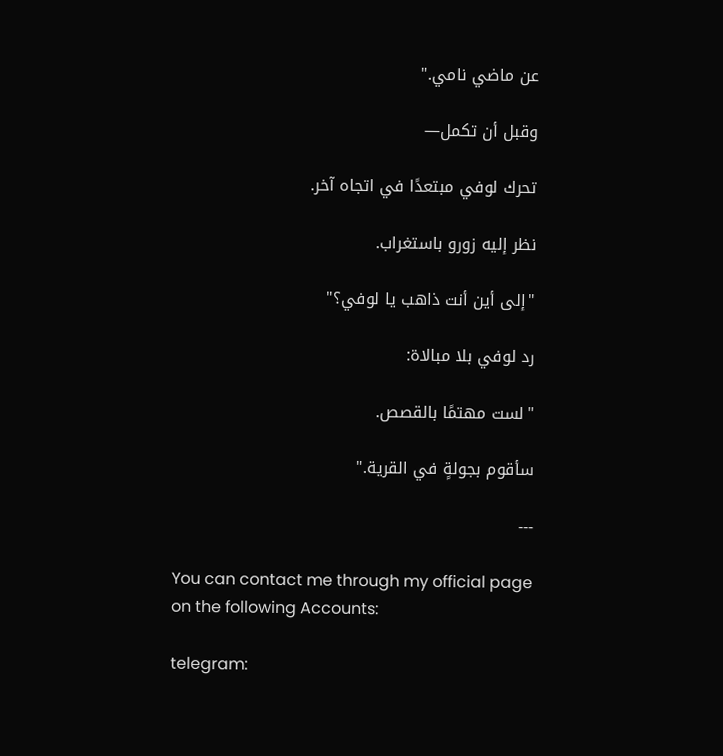عن ماضي نامي."

وقبل أن تكمل—

تحرك لوفي مبتعدًا في اتجاه آخر.

نظر إليه زورو باستغراب.

"إلى أين أنت ذاهب يا لوفي؟"

رد لوفي بلا مبالاة:

"لست مهتمًا بالقصص.

سأقوم بجولةٍ في القرية."

---

You can contact me through my official page on the following Accounts:

telegram: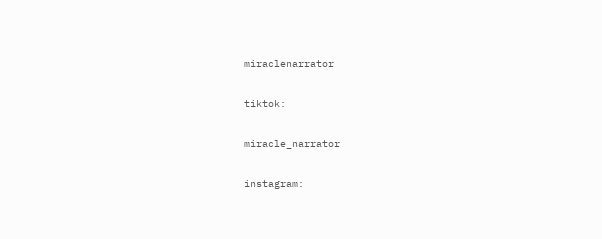miraclenarrator

tiktok:

miracle_narrator

instagram: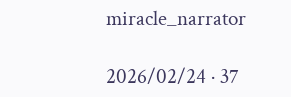miracle_narrator

2026/02/24 · 37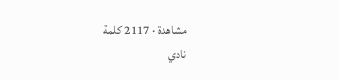مشاهدة · 2117 كلمة
نادي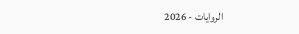الروايات - 2026